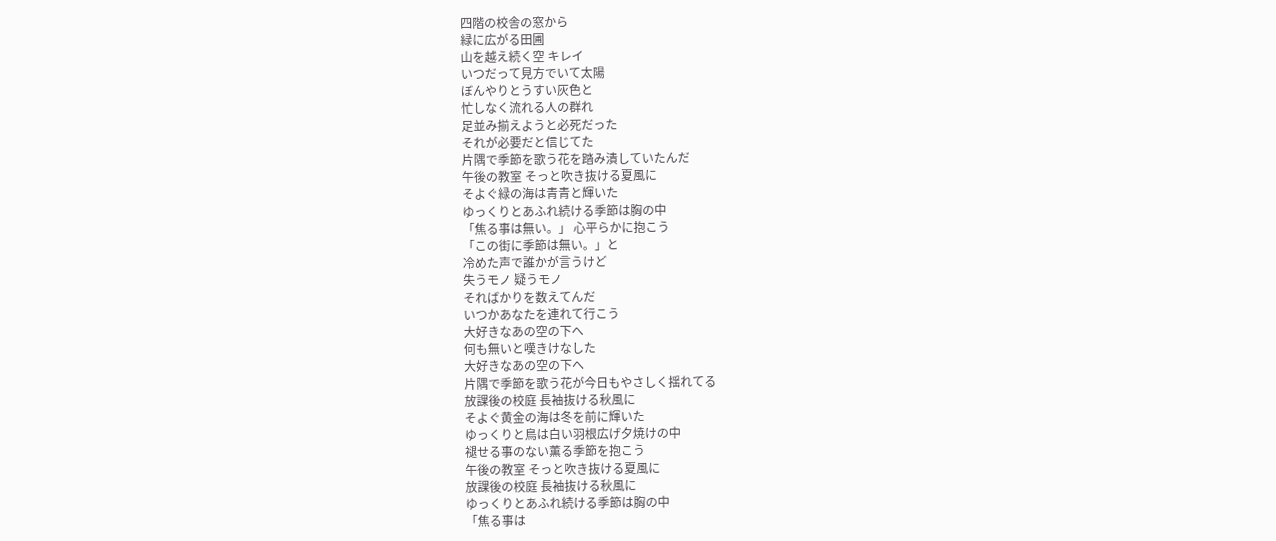四階の校舎の窓から
緑に広がる田圃
山を越え続く空 キレイ
いつだって見方でいて太陽
ぼんやりとうすい灰色と
忙しなく流れる人の群れ
足並み揃えようと必死だった
それが必要だと信じてた
片隅で季節を歌う花を踏み潰していたんだ
午後の教室 そっと吹き抜ける夏風に
そよぐ緑の海は青青と輝いた
ゆっくりとあふれ続ける季節は胸の中
「焦る事は無い。」 心平らかに抱こう
「この街に季節は無い。」と
冷めた声で誰かが言うけど
失うモノ 疑うモノ
そればかりを数えてんだ
いつかあなたを連れて行こう
大好きなあの空の下へ
何も無いと嘆きけなした
大好きなあの空の下へ
片隅で季節を歌う花が今日もやさしく揺れてる
放課後の校庭 長袖抜ける秋風に
そよぐ黄金の海は冬を前に輝いた
ゆっくりと鳥は白い羽根広げ夕焼けの中
褪せる事のない薫る季節を抱こう
午後の教室 そっと吹き抜ける夏風に
放課後の校庭 長袖抜ける秋風に
ゆっくりとあふれ続ける季節は胸の中
「焦る事は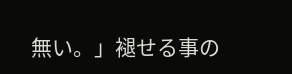無い。」褪せる事の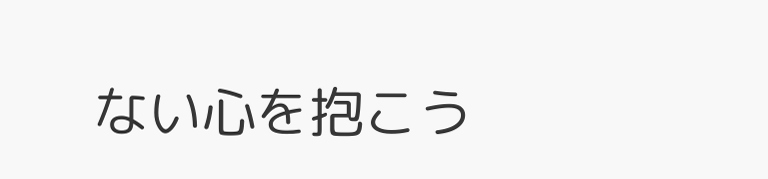ない心を抱こう